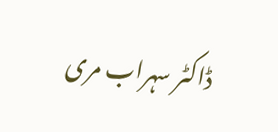ڈاکٹر سہراب مری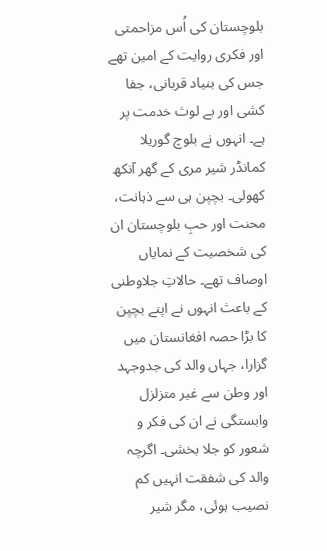بلوچستان کی اُس مزاحمتی اور فکری روایت کے امین تھے جس کی بنیاد قربانی، جفا کشی اور بے لوث خدمت پر ہے۔ انہوں نے بلوچ گوریلا کمانڈر شیر مری کے گھر آنکھ کھولی۔ بچپن ہی سے ذہانت، محنت اور حبِ بلوچستان ان کی شخصیت کے نمایاں اوصاف تھے۔ حالاتِ جلاوطنی کے باعث انہوں نے اپنے بچپن کا بڑا حصہ افغانستان میں گزارا، جہاں والد کی جدوجہد اور وطن سے غیر متزلزل وابستگی نے ان کی فکر و شعور کو جلا بخشی۔ اگرچہ والد کی شفقت انہیں کم نصیب ہوئی، مگر شیر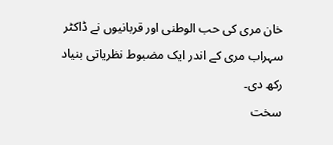خان مری کی حب الوطنی اور قربانیوں نے ڈاکٹر سہراب مری کے اندر ایک مضبوط نظریاتی بنیاد رکھ دی۔
سخت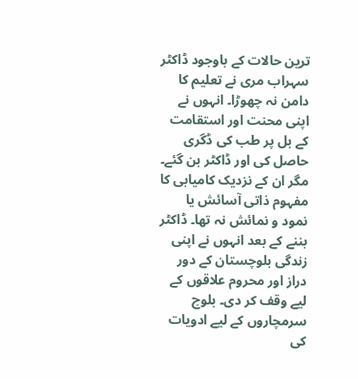ترین حالات کے باوجود ڈاکٹر سہراب مری نے تعلیم کا دامن نہ چھوڑا۔ انہوں نے اپنی محنت اور استقامت کے بل پر طب کی ڈگری حاصل کی اور ڈاکٹر بن گئے۔ مگر ان کے نزدیک کامیابی کا مفہوم ذاتی آسائش یا نمود و نمائش نہ تھا۔ ڈاکٹر بننے کے بعد انہوں نے اپنی زندگی بلوچستان کے دور دراز اور محروم علاقوں کے لیے وقف کر دی۔ بلوچ سرمچاروں کے لیے ادویات کی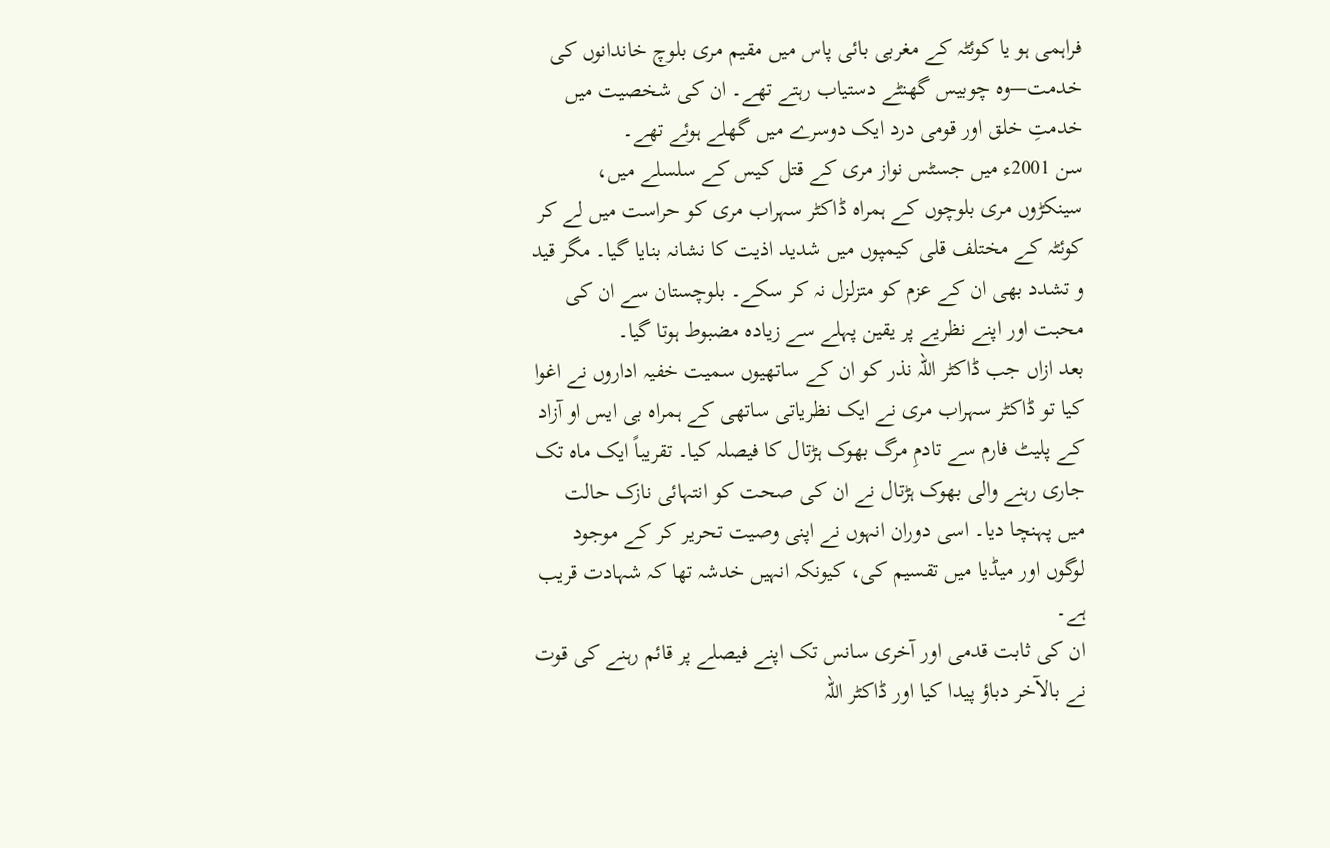فراہمی ہو یا کوئٹہ کے مغربی بائی پاس میں مقیم مری بلوچ خاندانوں کی خدمت—وہ چوبیس گھنٹے دستیاب رہتے تھے۔ ان کی شخصیت میں خدمتِ خلق اور قومی درد ایک دوسرے میں گھلے ہوئے تھے۔
سن 2001ء میں جسٹس نواز مری کے قتل کیس کے سلسلے میں، سینکڑوں مری بلوچوں کے ہمراہ ڈاکٹر سہراب مری کو حراست میں لے کر کوئٹہ کے مختلف قلی کیمپوں میں شدید اذیت کا نشانہ بنایا گیا۔ مگر قید و تشدد بھی ان کے عزم کو متزلزل نہ کر سکے۔ بلوچستان سے ان کی محبت اور اپنے نظریے پر یقین پہلے سے زیادہ مضبوط ہوتا گیا۔
بعد ازاں جب ڈاکٹر اللہ نذر کو ان کے ساتھیوں سمیت خفیہ اداروں نے اغوا کیا تو ڈاکٹر سہراب مری نے ایک نظریاتی ساتھی کے ہمراہ بی ایس او آزاد کے پلیٹ فارم سے تادمِ مرگ بھوک ہڑتال کا فیصلہ کیا۔ تقریباً ایک ماہ تک جاری رہنے والی بھوک ہڑتال نے ان کی صحت کو انتہائی نازک حالت میں پہنچا دیا۔ اسی دوران انہوں نے اپنی وصیت تحریر کر کے موجود لوگوں اور میڈیا میں تقسیم کی، کیونکہ انہیں خدشہ تھا کہ شہادت قریب ہے۔
ان کی ثابت قدمی اور آخری سانس تک اپنے فیصلے پر قائم رہنے کی قوت نے بالآخر دباؤ پیدا کیا اور ڈاکٹر اللہ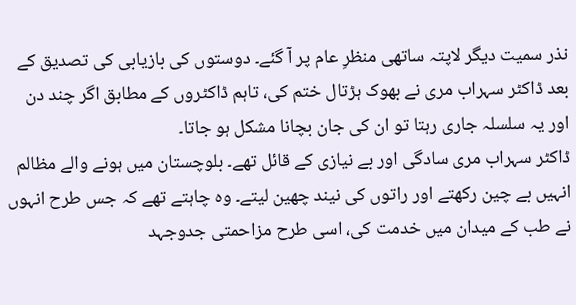نذر سمیت دیگر لاپتہ ساتھی منظرِ عام پر آ گئے۔ دوستوں کی بازیابی کی تصدیق کے بعد ڈاکٹر سہراب مری نے بھوک ہڑتال ختم کی، تاہم ڈاکٹروں کے مطابق اگر چند دن اور یہ سلسلہ جاری رہتا تو ان کی جان بچانا مشکل ہو جاتا۔
ڈاکٹر سہراب مری سادگی اور بے نیازی کے قائل تھے۔ بلوچستان میں ہونے والے مظالم انہیں بے چین رکھتے اور راتوں کی نیند چھین لیتے۔ وہ چاہتے تھے کہ جس طرح انہوں نے طب کے میدان میں خدمت کی، اسی طرح مزاحمتی جدوجہد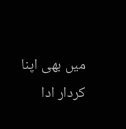میں بھی اپنا کردار ادا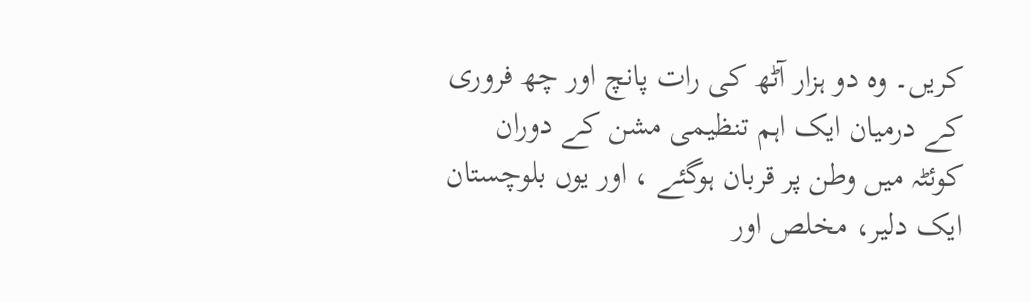کریں۔ وہ دو ہزار آٹھ کی رات پانچ اور چھ فروری کے درمیان ایک اہم تنظیمی مشن کے دوران کوئٹہ میں وطن پر قربان ہوگئے ، اور یوں بلوچستان ایک دلیر، مخلص اور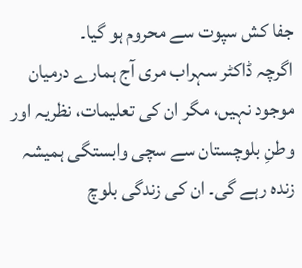جفا کش سپوت سے محروم ہو گیا۔
اگرچہ ڈاکٹر سہراب مری آج ہمارے درمیان موجود نہیں، مگر ان کی تعلیمات، نظریہ اور وطنِ بلوچستان سے سچی وابستگی ہمیشہ زندہ رہے گی۔ ان کی زندگی بلوچ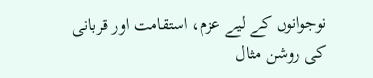نوجوانوں کے لیے عزم، استقامت اور قربانی کی روشن مثال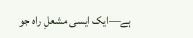ہے—ایک ایسی مشعلِ راہ جو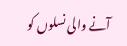آنے والی نسلوں کو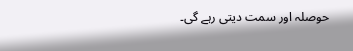حوصلہ اور سمت دیتی رہے گی۔